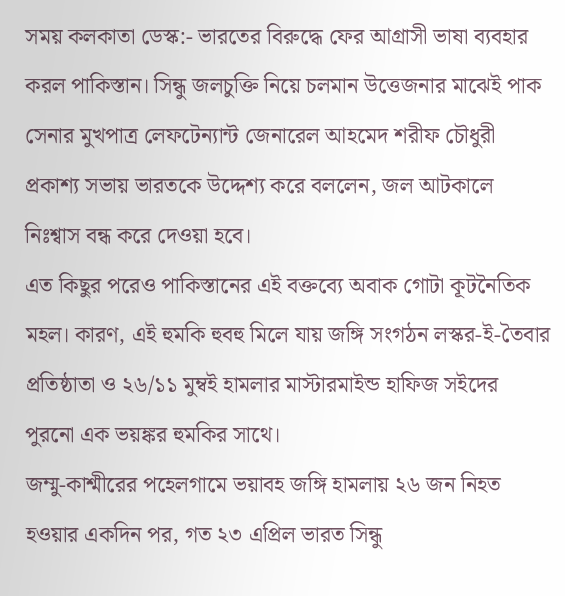সময় কলকাতা ডেস্ক:- ভারতের বিরুদ্ধে ফের আগ্রাসী ভাষা ব্যবহার করল পাকিস্তান। সিন্ধু জলচুক্তি নিয়ে চলমান উত্তেজনার মাঝেই পাক সেনার মুখপাত্র লেফটেন্যান্ট জেনারেল আহমেদ শরীফ চৌধুরী প্রকাশ্য সভায় ভারতকে উদ্দেশ্য করে বললেন, জল আটকালে নিঃশ্বাস বন্ধ করে দেওয়া হবে।
এত কিছুর পরেও পাকিস্তানের এই বক্তব্যে অবাক গোটা কূটনৈতিক মহল। কারণ, এই হুমকি হুবহু মিলে যায় জঙ্গি সংগঠন লস্কর-ই-তৈবার প্রতিষ্ঠাতা ও ২৬/১১ মুম্বই হামলার মাস্টারমাইন্ড হাফিজ সইদের পুরনো এক ভয়ঙ্কর হুমকির সাথে।
জম্মু-কাশ্মীরের পহেলগামে ভয়াবহ জঙ্গি হামলায় ২৬ জন নিহত হওয়ার একদিন পর, গত ২৩ এপ্রিল ভারত সিন্ধু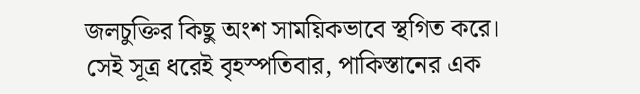জলচুক্তির কিছু অংশ সাময়িকভাবে স্থগিত করে।
সেই সূত্র ধরেই বৃহস্পতিবার, পাকিস্তানের এক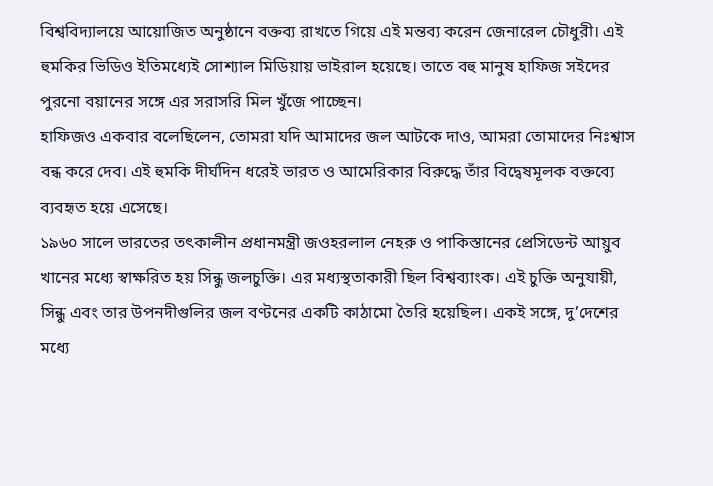বিশ্ববিদ্যালয়ে আয়োজিত অনুষ্ঠানে বক্তব্য রাখতে গিয়ে এই মন্তব্য করেন জেনারেল চৌধুরী। এই হুমকির ভিডিও ইতিমধ্যেই সোশ্যাল মিডিয়ায় ভাইরাল হয়েছে। তাতে বহু মানুষ হাফিজ সইদের পুরনো বয়ানের সঙ্গে এর সরাসরি মিল খুঁজে পাচ্ছেন।
হাফিজও একবার বলেছিলেন, তোমরা যদি আমাদের জল আটকে দাও, আমরা তোমাদের নিঃশ্বাস বন্ধ করে দেব। এই হুমকি দীর্ঘদিন ধরেই ভারত ও আমেরিকার বিরুদ্ধে তাঁর বিদ্বেষমূলক বক্তব্যে ব্যবহৃত হয়ে এসেছে।
১৯৬০ সালে ভারতের তৎকালীন প্রধানমন্ত্রী জওহরলাল নেহরু ও পাকিস্তানের প্রেসিডেন্ট আয়ুব খানের মধ্যে স্বাক্ষরিত হয় সিন্ধু জলচুক্তি। এর মধ্যস্থতাকারী ছিল বিশ্বব্যাংক। এই চুক্তি অনুযায়ী, সিন্ধু এবং তার উপনদীগুলির জল বণ্টনের একটি কাঠামো তৈরি হয়েছিল। একই সঙ্গে, দু’দেশের মধ্যে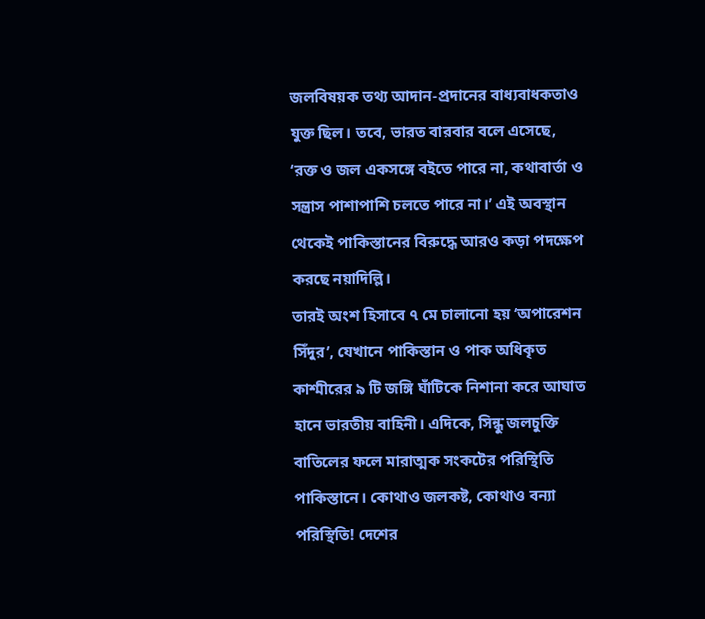জলবিষয়ক তথ্য আদান-প্রদানের বাধ্যবাধকতাও যুক্ত ছিল। তবে, ভারত বারবার বলে এসেছে, ‘রক্ত ও জল একসঙ্গে বইতে পারে না, কথাবার্তা ও সন্ত্রাস পাশাপাশি চলতে পারে না।’ এই অবস্থান থেকেই পাকিস্তানের বিরুদ্ধে আরও কড়া পদক্ষেপ করছে নয়াদিল্লি।
তারই অংশ হিসাবে ৭ মে চালানো হয় ‘অপারেশন সিঁদুর’, যেখানে পাকিস্তান ও পাক অধিকৃত কাশ্মীরের ৯ টি জঙ্গি ঘাঁটিকে নিশানা করে আঘাত হানে ভারতীয় বাহিনী। এদিকে, সিন্ধু জলচুক্তি বাতিলের ফলে মারাত্মক সংকটের পরিস্থিতি পাকিস্তানে। কোথাও জলকষ্ট, কোথাও বন্যা পরিস্থিতি! দেশের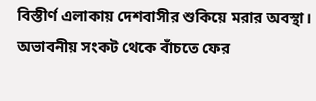বিস্তীর্ণ এলাকায় দেশবাসীর শুকিয়ে মরার অবস্থা। অভাবনীয় সংকট থেকে বাঁচতে ফের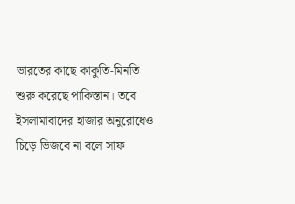ভারতের কাছে কাকুতি-মিনতি শুরু করেছে পাকিস্তান। তবে ইসলামাবাদের হাজার অনুরোধেও চিড়ে ভিজবে না বলে সাফ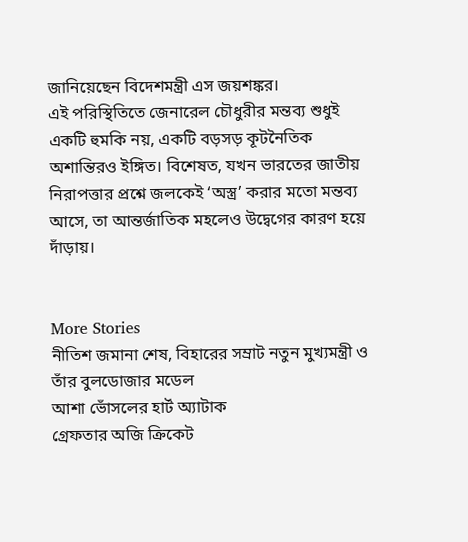জানিয়েছেন বিদেশমন্ত্রী এস জয়শঙ্কর।
এই পরিস্থিতিতে জেনারেল চৌধুরীর মন্তব্য শুধুই একটি হুমকি নয়, একটি বড়সড় কূটনৈতিক অশান্তিরও ইঙ্গিত। বিশেষত, যখন ভারতের জাতীয় নিরাপত্তার প্রশ্নে জলকেই ‘অস্ত্র’ করার মতো মন্তব্য আসে, তা আন্তর্জাতিক মহলেও উদ্বেগের কারণ হয়ে দাঁড়ায়।


More Stories
নীতিশ জমানা শেষ, বিহারের সম্রাট নতুন মুখ্যমন্ত্রী ও তাঁর বুলডোজার মডেল
আশা ভোঁসলের হার্ট অ্যাটাক
গ্রেফতার অজি ক্রিকেট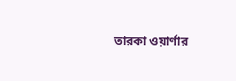তারকা ওয়ার্ণার